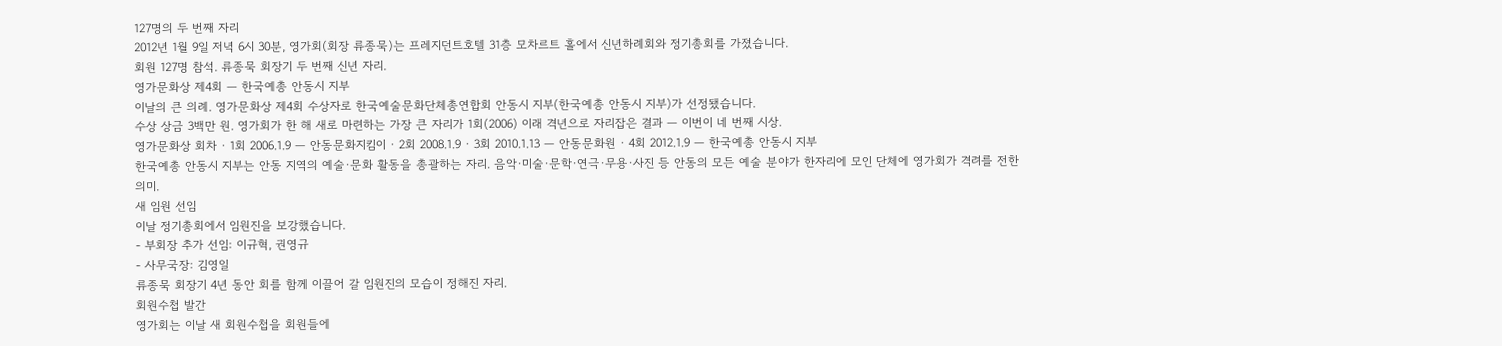127명의 두 번째 자리
2012년 1월 9일 저녁 6시 30분, 영가회(회장 류종묵)는 프레지던트호텔 31층 모차르트 홀에서 신년하례회와 정기총회를 가졌습니다.
회원 127명 참석. 류종묵 회장기 두 번째 신년 자리.
영가문화상 제4회 — 한국예총 안동시 지부
이날의 큰 의례. 영가문화상 제4회 수상자로 한국예술문화단체총연합회 안동시 지부(한국예총 안동시 지부)가 선정됐습니다.
수상 상금 3백만 원. 영가회가 한 해 새로 마련하는 가장 큰 자리가 1회(2006) 이래 격년으로 자리잡은 결과 — 이번이 네 번째 시상.
영가문화상 회차 · 1회 2006.1.9 — 안동문화지킴이 · 2회 2008.1.9 · 3회 2010.1.13 — 안동문화원 · 4회 2012.1.9 — 한국예총 안동시 지부
한국예총 안동시 지부는 안동 지역의 예술·문화 활동을 총괄하는 자리. 음악·미술·문학·연극·무용·사진 등 안동의 모든 예술 분야가 한자리에 모인 단체에 영가회가 격려를 전한 의미.
새 임원 선임
이날 정기총회에서 임원진을 보강했습니다.
- 부회장 추가 선임: 이규혁, 권영규
- 사무국장: 김영일
류종묵 회장기 4년 동안 회를 함께 이끌어 갈 임원진의 모습이 정해진 자리.
회원수첩 발간
영가회는 이날 새 회원수첩을 회원들에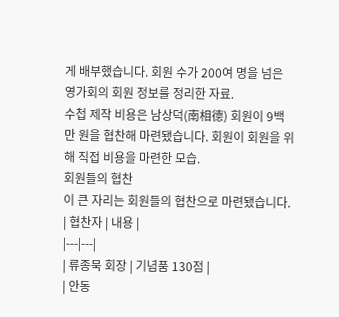게 배부했습니다. 회원 수가 200여 명을 넘은 영가회의 회원 정보를 정리한 자료.
수첩 제작 비용은 남상덕(南相德) 회원이 9백만 원을 협찬해 마련됐습니다. 회원이 회원을 위해 직접 비용을 마련한 모습.
회원들의 협찬
이 큰 자리는 회원들의 협찬으로 마련됐습니다.
| 협찬자 | 내용 |
|---|---|
| 류종묵 회장 | 기념품 130점 |
| 안동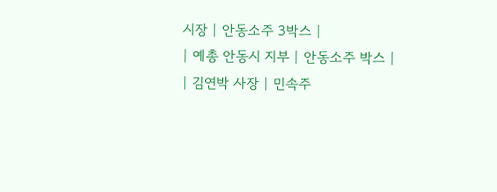시장 | 안동소주 3박스 |
| 예총 안동시 지부 | 안동소주 박스 |
| 김연박 사장 | 민속주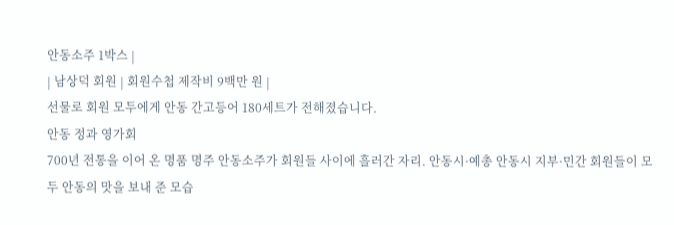안동소주 1박스 |
| 남상덕 회원 | 회원수첩 제작비 9백만 원 |
선물로 회원 모두에게 안동 간고등어 180세트가 전해졌습니다.
안동 정과 영가회
700년 전통을 이어 온 명품 명주 안동소주가 회원들 사이에 흘러간 자리. 안동시·예총 안동시 지부·민간 회원들이 모두 안동의 맛을 보내 준 모습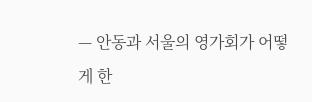— 안동과 서울의 영가회가 어떻게 한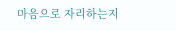마음으로 자리하는지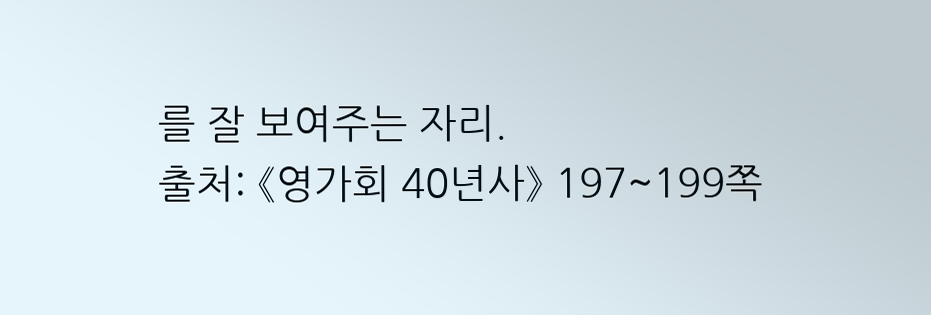를 잘 보여주는 자리.
출처: 《영가회 40년사》 197~199쪽